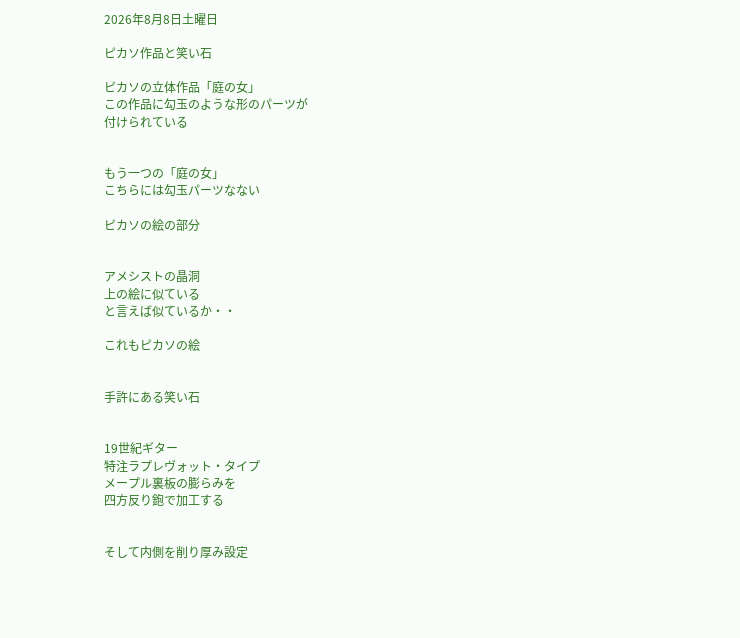2026年8月8日土曜日

ピカソ作品と笑い石

ピカソの立体作品「庭の女」
この作品に勾玉のような形のパーツが
付けられている


もう一つの「庭の女」
こちらには勾玉パーツなない

ピカソの絵の部分


アメシストの晶洞
上の絵に似ている
と言えば似ているか・・

これもピカソの絵


手許にある笑い石


19世紀ギター
特注ラプレヴォット・タイプ
メープル裏板の膨らみを
四方反り鉋で加工する


そして内側を削り厚み設定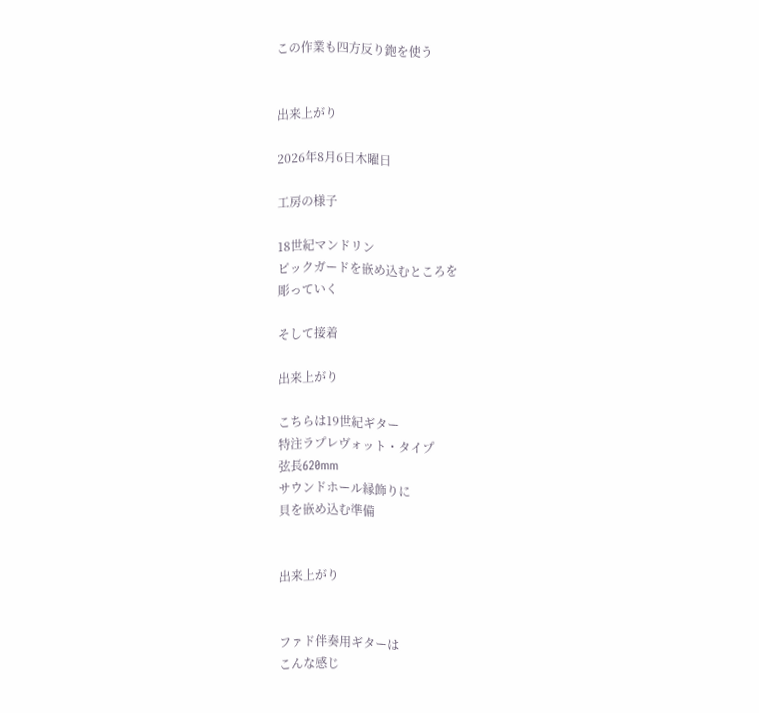この作業も四方反り鉋を使う


出来上がり

2026年8月6日木曜日

工房の様子

18世紀マンドリン
ピックガードを嵌め込むところを
彫っていく

そして接着

出来上がり

こちらは19世紀ギター
特注ラプレヴォット・タイプ
弦長620mm
サウンドホール縁飾りに
貝を嵌め込む準備


出来上がり


ファド伴奏用ギターは
こんな感じ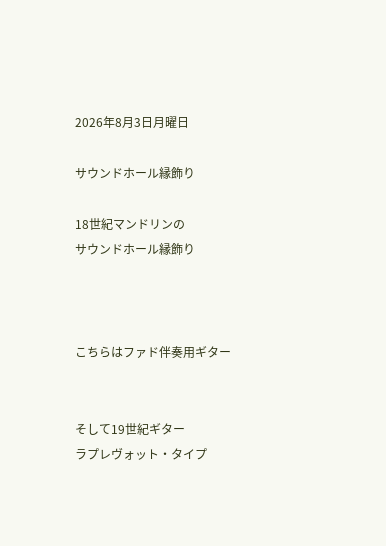2026年8月3日月曜日

サウンドホール縁飾り

18世紀マンドリンの
サウンドホール縁飾り



こちらはファド伴奏用ギター


そして19世紀ギター
ラプレヴォット・タイプ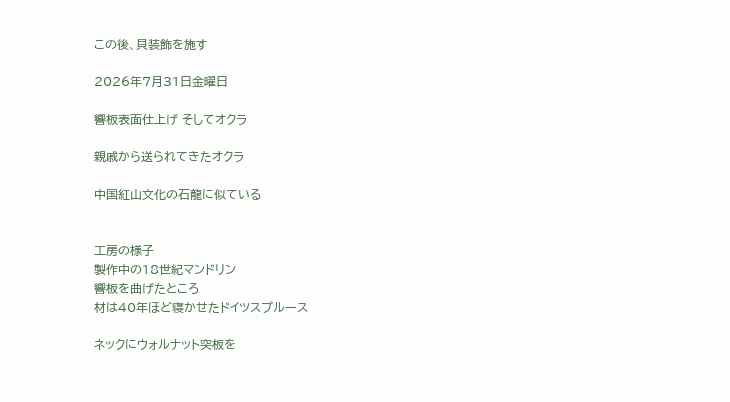この後、貝装飾を施す

2026年7月31日金曜日

響板表面仕上げ そしてオクラ

親戚から送られてきたオクラ

中国紅山文化の石龍に似ている


工房の様子
製作中の18世紀マンドリン
響板を曲げたところ
材は40年ほど寝かせたドイツスプルース

ネックにウォルナット突板を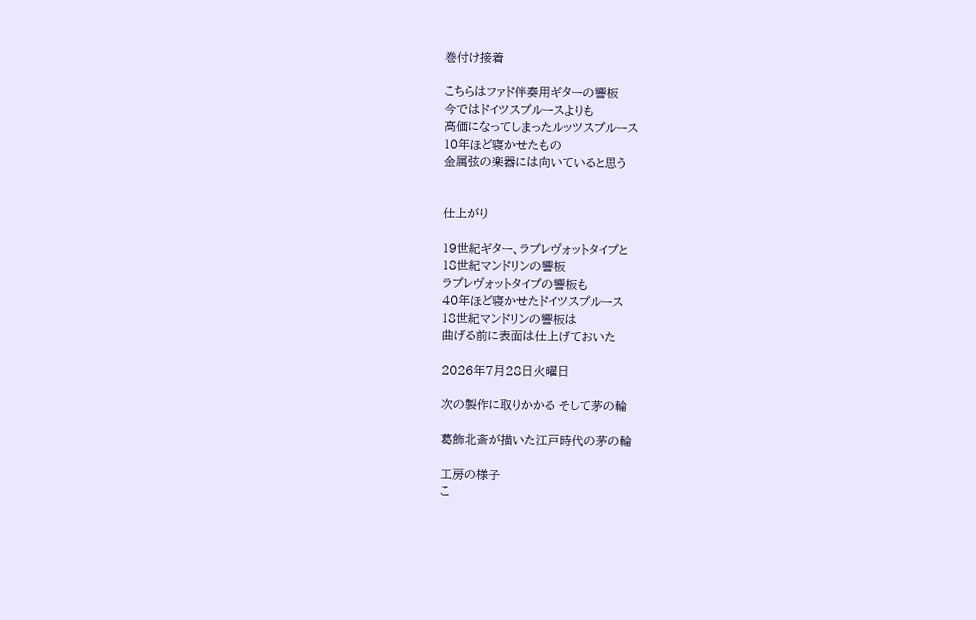巻付け接着

こちらはファド伴奏用ギターの響板
今ではドイツスプルースよりも
高価になってしまったルッツスプルース
10年ほど寝かせたもの
金属弦の楽器には向いていると思う


仕上がり

19世紀ギター、ラプレヴォットタイプと
18世紀マンドリンの響板
ラプレヴォットタイプの響板も
40年ほど寝かせたドイツスプルース
18世紀マンドリンの響板は
曲げる前に表面は仕上げておいた

2026年7月28日火曜日

次の製作に取りかかる そして茅の輪

葛飾北斎が描いた江戸時代の茅の輪

工房の様子
こ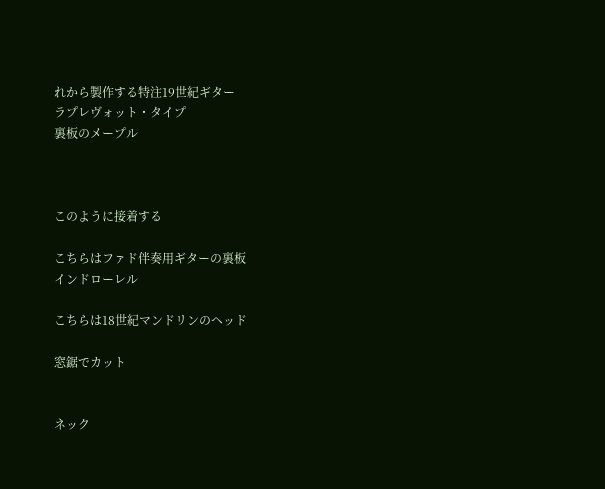れから製作する特注19世紀ギター
ラプレヴォット・タイプ
裏板のメープル



このように接着する

こちらはファド伴奏用ギターの裏板
インドローレル

こちらは18世紀マンドリンのヘッド

窓鋸でカット


ネック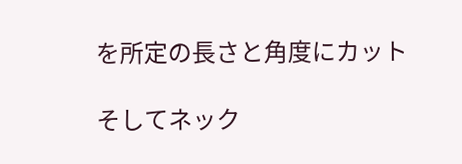を所定の長さと角度にカット

そしてネック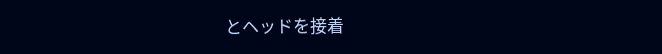とヘッドを接着